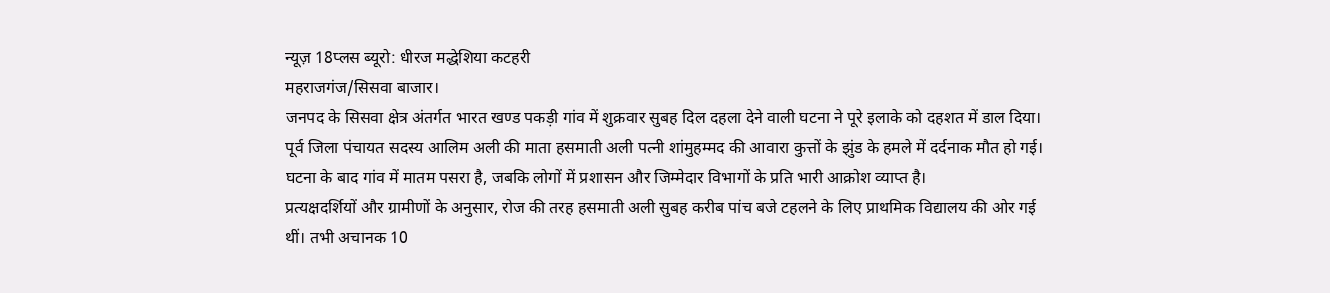न्यूज़ 18प्लस ब्यूरो: धीरज मद्धेशिया कटहरी
महराजगंज/सिसवा बाजार।
जनपद के सिसवा क्षेत्र अंतर्गत भारत खण्ड पकड़ी गांव में शुक्रवार सुबह दिल दहला देने वाली घटना ने पूरे इलाके को दहशत में डाल दिया। पूर्व जिला पंचायत सदस्य आलिम अली की माता हसमाती अली पत्नी शांमुहम्मद की आवारा कुत्तों के झुंड के हमले में दर्दनाक मौत हो गई। घटना के बाद गांव में मातम पसरा है, जबकि लोगों में प्रशासन और जिम्मेदार विभागों के प्रति भारी आक्रोश व्याप्त है।
प्रत्यक्षदर्शियों और ग्रामीणों के अनुसार, रोज की तरह हसमाती अली सुबह करीब पांच बजे टहलने के लिए प्राथमिक विद्यालय की ओर गई थीं। तभी अचानक 10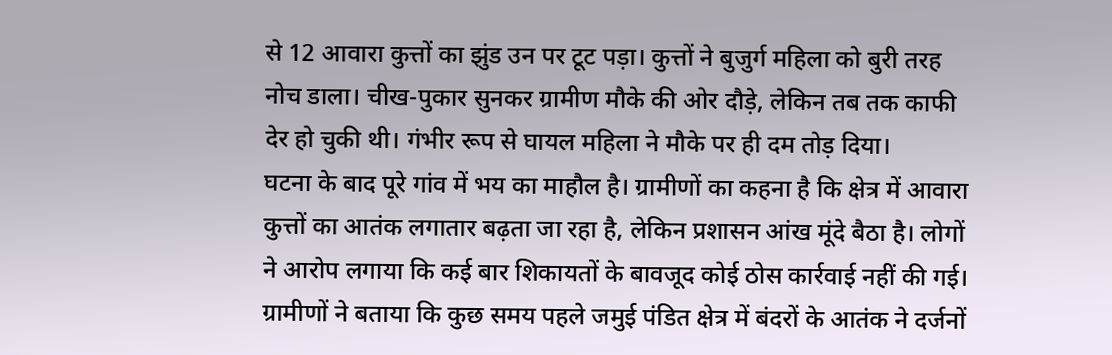से 12 आवारा कुत्तों का झुंड उन पर टूट पड़ा। कुत्तों ने बुजुर्ग महिला को बुरी तरह नोच डाला। चीख-पुकार सुनकर ग्रामीण मौके की ओर दौड़े, लेकिन तब तक काफी देर हो चुकी थी। गंभीर रूप से घायल महिला ने मौके पर ही दम तोड़ दिया।
घटना के बाद पूरे गांव में भय का माहौल है। ग्रामीणों का कहना है कि क्षेत्र में आवारा कुत्तों का आतंक लगातार बढ़ता जा रहा है, लेकिन प्रशासन आंख मूंदे बैठा है। लोगों ने आरोप लगाया कि कई बार शिकायतों के बावजूद कोई ठोस कार्रवाई नहीं की गई।
ग्रामीणों ने बताया कि कुछ समय पहले जमुई पंडित क्षेत्र में बंदरों के आतंक ने दर्जनों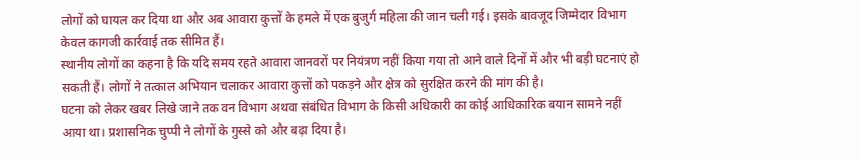लोगों को घायल कर दिया था और अब आवारा कुत्तों के हमले में एक बुजुर्ग महिला की जान चली गई। इसके बावजूद जिम्मेदार विभाग केवल कागजी कार्रवाई तक सीमित हैं।
स्थानीय लोगों का कहना है कि यदि समय रहते आवारा जानवरों पर नियंत्रण नहीं किया गया तो आने वाले दिनों में और भी बड़ी घटनाएं हो सकती हैं। लोगों ने तत्काल अभियान चलाकर आवारा कुत्तों को पकड़ने और क्षेत्र को सुरक्षित करने की मांग की है।
घटना को लेकर खबर लिखे जाने तक वन विभाग अथवा संबंधित विभाग के किसी अधिकारी का कोई आधिकारिक बयान सामने नहीं आया था। प्रशासनिक चुप्पी ने लोगों के गुस्से को और बढ़ा दिया है।